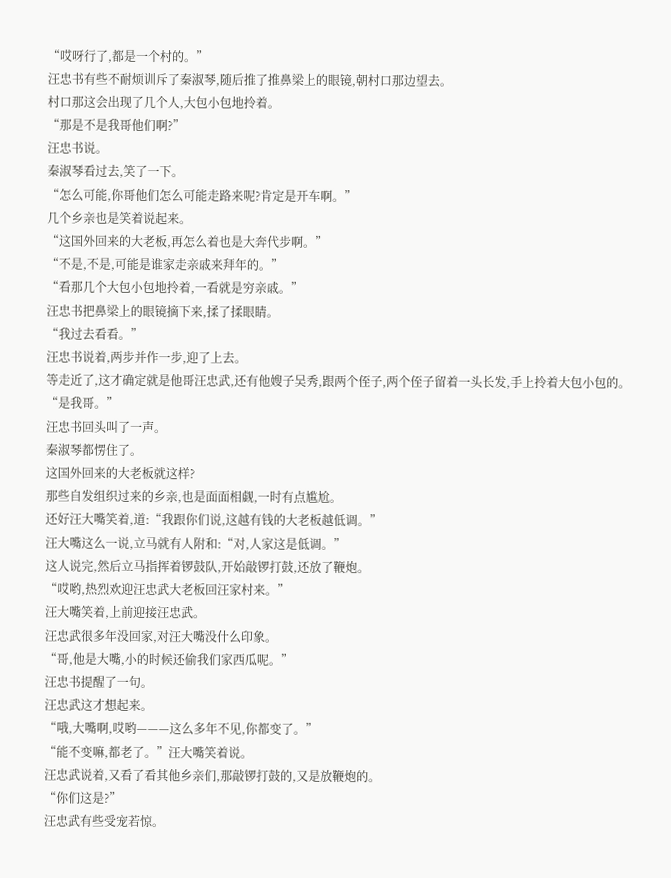“哎呀行了,都是一个村的。”
汪忠书有些不耐烦训斥了秦淑琴,随后推了推鼻梁上的眼镜,朝村口那边望去。
村口那这会出现了几个人,大包小包地拎着。
“那是不是我哥他们啊?”
汪忠书说。
秦淑琴看过去,笑了一下。
“怎么可能,你哥他们怎么可能走路来呢?肯定是开车啊。”
几个乡亲也是笑着说起来。
“这国外回来的大老板,再怎么着也是大奔代步啊。”
“不是,不是,可能是谁家走亲戚来拜年的。”
“看那几个大包小包地拎着,一看就是穷亲戚。”
汪忠书把鼻梁上的眼镜摘下来,揉了揉眼睛。
“我过去看看。”
汪忠书说着,两步并作一步,迎了上去。
等走近了,这才确定就是他哥汪忠武,还有他嫂子吴秀,跟两个侄子,两个侄子留着一头长发,手上拎着大包小包的。
“是我哥。”
汪忠书回头叫了一声。
秦淑琴都愣住了。
这国外回来的大老板就这样?
那些自发组织过来的乡亲,也是面面相觑,一时有点尴尬。
还好汪大嘴笑着,道:“我跟你们说,这越有钱的大老板越低调。”
汪大嘴这么一说,立马就有人附和:“对,人家这是低调。”
这人说完,然后立马指挥着锣鼓队,开始敲锣打鼓,还放了鞭炮。
“哎哟,热烈欢迎汪忠武大老板回汪家村来。”
汪大嘴笑着,上前迎接汪忠武。
汪忠武很多年没回家,对汪大嘴没什么印象。
“哥,他是大嘴,小的时候还偷我们家西瓜呢。”
汪忠书提醒了一句。
汪忠武这才想起来。
“哦,大嘴啊,哎哟———这么多年不见,你都变了。”
“能不变嘛,都老了。”汪大嘴笑着说。
汪忠武说着,又看了看其他乡亲们,那敲锣打鼓的,又是放鞭炮的。
“你们这是?”
汪忠武有些受宠若惊。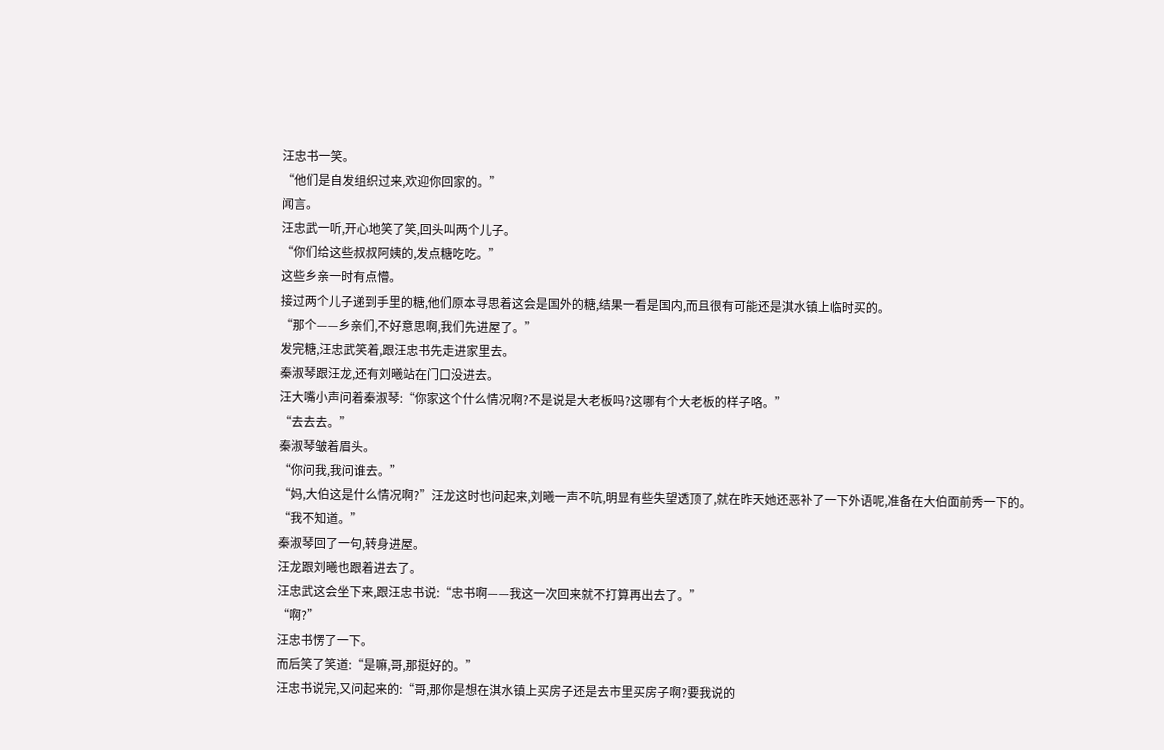汪忠书一笑。
“他们是自发组织过来,欢迎你回家的。”
闻言。
汪忠武一听,开心地笑了笑,回头叫两个儿子。
“你们给这些叔叔阿姨的,发点糖吃吃。”
这些乡亲一时有点懵。
接过两个儿子递到手里的糖,他们原本寻思着这会是国外的糖,结果一看是国内,而且很有可能还是淇水镇上临时买的。
“那个——乡亲们,不好意思啊,我们先进屋了。”
发完糖,汪忠武笑着,跟汪忠书先走进家里去。
秦淑琴跟汪龙,还有刘曦站在门口没进去。
汪大嘴小声问着秦淑琴:“你家这个什么情况啊?不是说是大老板吗?这哪有个大老板的样子咯。”
“去去去。”
秦淑琴皱着眉头。
“你问我,我问谁去。”
“妈,大伯这是什么情况啊?”汪龙这时也问起来,刘曦一声不吭,明显有些失望透顶了,就在昨天她还恶补了一下外语呢,准备在大伯面前秀一下的。
“我不知道。”
秦淑琴回了一句,转身进屋。
汪龙跟刘曦也跟着进去了。
汪忠武这会坐下来,跟汪忠书说:“忠书啊——我这一次回来就不打算再出去了。”
“啊?”
汪忠书愣了一下。
而后笑了笑道:“是嘛,哥,那挺好的。”
汪忠书说完,又问起来的:“哥,那你是想在淇水镇上买房子还是去市里买房子啊?要我说的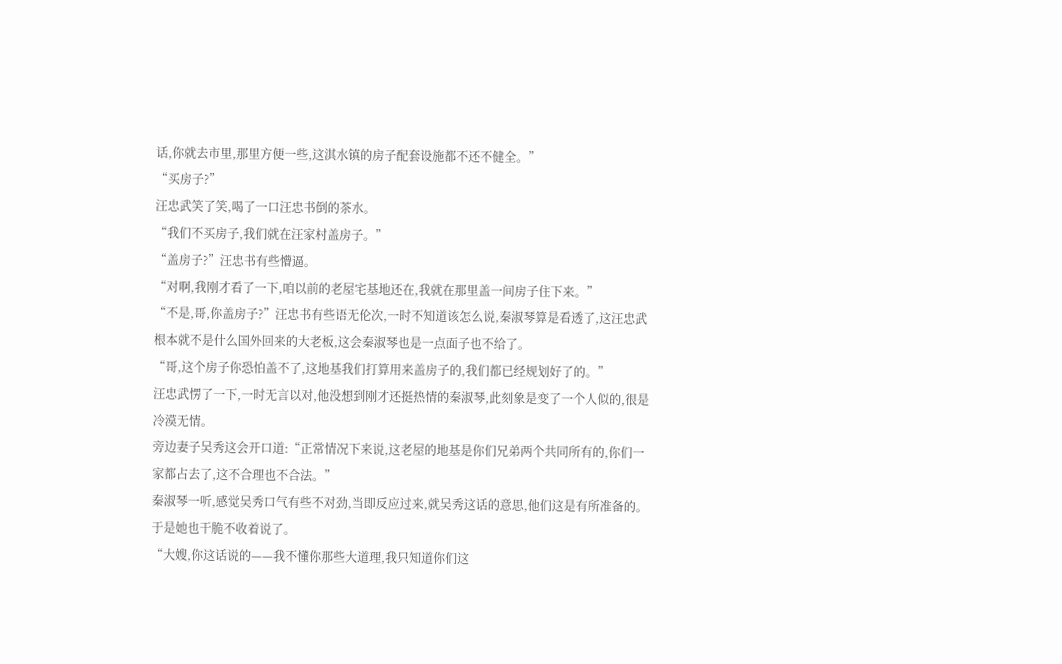话,你就去市里,那里方便一些,这淇水镇的房子配套设施都不还不健全。”
“买房子?”
汪忠武笑了笑,喝了一口汪忠书倒的茶水。
“我们不买房子,我们就在汪家村盖房子。”
“盖房子?”汪忠书有些懵逼。
“对啊,我刚才看了一下,咱以前的老屋宅基地还在,我就在那里盖一间房子住下来。”
“不是,哥,你盖房子?”汪忠书有些语无伦次,一时不知道该怎么说,秦淑琴算是看透了,这汪忠武根本就不是什么国外回来的大老板,这会秦淑琴也是一点面子也不给了。
“哥,这个房子你恐怕盖不了,这地基我们打算用来盖房子的,我们都已经规划好了的。”
汪忠武愣了一下,一时无言以对,他没想到刚才还挺热情的秦淑琴,此刻象是变了一个人似的,很是冷漠无情。
旁边妻子吴秀这会开口道:“正常情况下来说,这老屋的地基是你们兄弟两个共同所有的,你们一家都占去了,这不合理也不合法。”
秦淑琴一听,感觉吴秀口气有些不对劲,当即反应过来,就吴秀这话的意思,他们这是有所准备的。
于是她也干脆不收着说了。
“大嫂,你这话说的——我不懂你那些大道理,我只知道你们这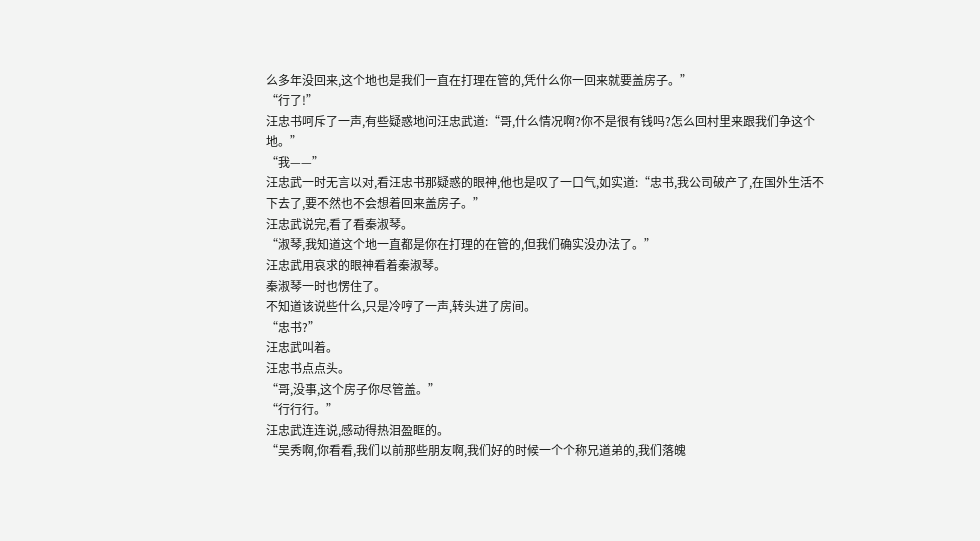么多年没回来,这个地也是我们一直在打理在管的,凭什么你一回来就要盖房子。”
“行了!”
汪忠书呵斥了一声,有些疑惑地问汪忠武道:“哥,什么情况啊?你不是很有钱吗?怎么回村里来跟我们争这个地。”
“我——”
汪忠武一时无言以对,看汪忠书那疑惑的眼神,他也是叹了一口气,如实道:“忠书,我公司破产了,在国外生活不下去了,要不然也不会想着回来盖房子。”
汪忠武说完,看了看秦淑琴。
“淑琴,我知道这个地一直都是你在打理的在管的,但我们确实没办法了。”
汪忠武用哀求的眼神看着秦淑琴。
秦淑琴一时也愣住了。
不知道该说些什么,只是冷哼了一声,转头进了房间。
“忠书?”
汪忠武叫着。
汪忠书点点头。
“哥,没事,这个房子你尽管盖。”
“行行行。”
汪忠武连连说,感动得热泪盈眶的。
“吴秀啊,你看看,我们以前那些朋友啊,我们好的时候一个个称兄道弟的,我们落魄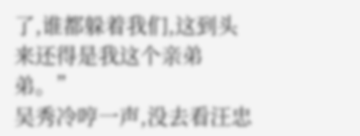了,谁都躲着我们,这到头来还得是我这个亲弟弟。”
吴秀冷哼一声,没去看汪忠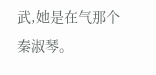武,她是在气那个秦淑琴。